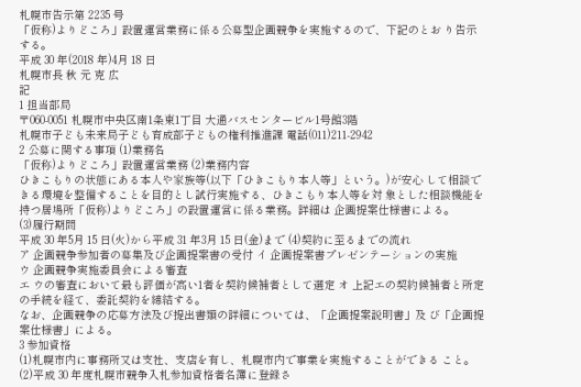札幌市告示第 2235 号
「仮称)よりどころ」設置運営業務に係る公募型企画競争を実施するので、下記のとお り告示する。
平成 30 年(2018 年)4月 18 日
札幌市長 秋 元 克 広
記
1 担当部局
〒060-0051 札幌市中央区南1条東1丁目 大通バスセンタービル1号館3階
札幌市子ども未来局子ども育成部子どもの権利推進課 電話(011)211-2942
2 公募に関する事項 (1)業務名
「仮称)よりどころ」設置運営業務 (2)業務内容
ひきこもりの状態にある本人や家族等(以下「ひきこもり本人等」という。)が安心 して相談できる環境を整備することを目的とし試行実施する、ひきこもり本人等を対 象とした相談機能を持つ居場所「仮称)よりどころ」の設置運営に係る業務。詳細は 企画提案仕様書による。
(3)履行期間
平成 30 年5月 15 日(火)から平成 31 年3月 15 日(金)まで (4)契約に至るまでの流れ
ア 企画競争参加者の募集及び企画提案書の受付 イ 企画提案書プレゼンテーションの実施
ウ 企画競争実施委員会による審査
エ ウの審査において最も評価が高い1者を契約候補者として選定 オ 上記エの契約候補者と所定の手続を経て、委託契約を締結する。
なお、企画競争の応募方法及び提出書類の詳細については、「企画提案説明書」及 び「企画提案仕様書」による。
3 参加資格
(1)札幌市内に事務所又は支社、支店を有し、札幌市内で事業を実施することができる こと。
(2)平成 30 年度札幌市競争入札参加資格者名簿に登録さ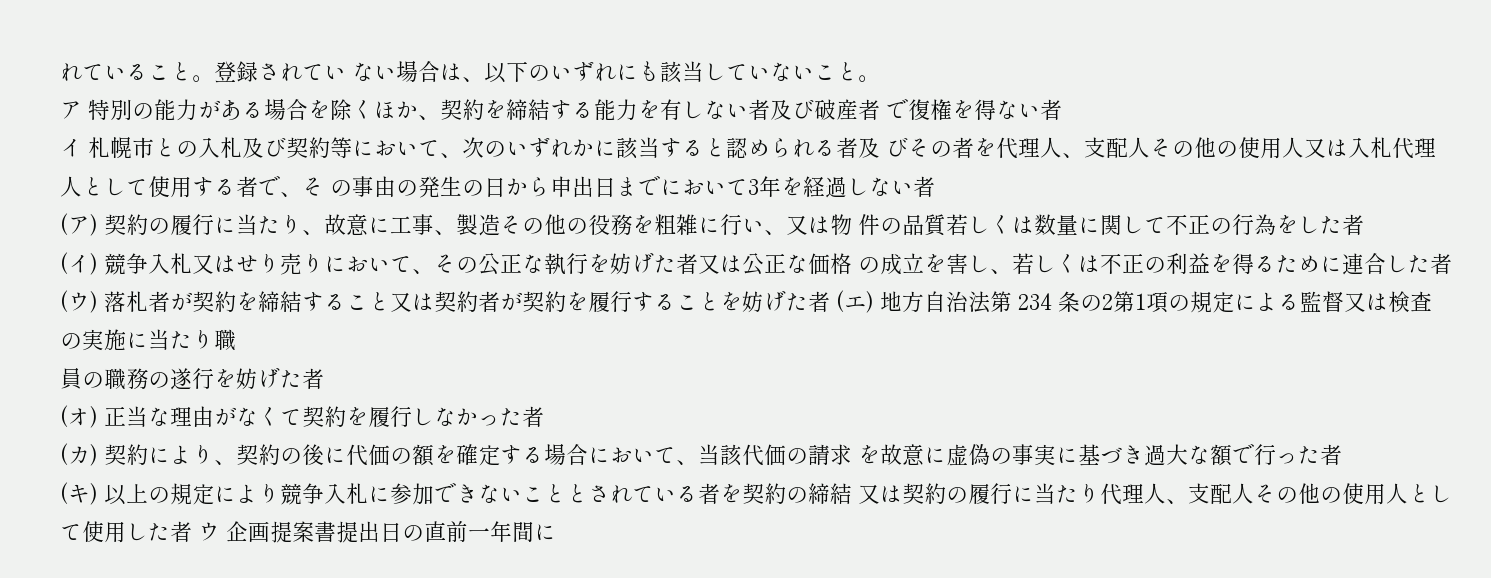れていること。登録されてい ない場合は、以下のいずれにも該当していないこと。
ア 特別の能力がある場合を除くほか、契約を締結する能力を有しない者及び破産者 で復権を得ない者
イ 札幌市との入札及び契約等において、次のいずれかに該当すると認められる者及 びその者を代理人、支配人その他の使用人又は入札代理人として使用する者で、そ の事由の発生の日から申出日までにおいて3年を経過しない者
(ア) 契約の履行に当たり、故意に工事、製造その他の役務を粗雑に行い、又は物 件の品質若しくは数量に関して不正の行為をした者
(イ) 競争入札又はせり売りにおいて、その公正な執行を妨げた者又は公正な価格 の成立を害し、若しくは不正の利益を得るために連合した者
(ウ) 落札者が契約を締結すること又は契約者が契約を履行することを妨げた者 (エ) 地方自治法第 234 条の2第1項の規定による監督又は検査の実施に当たり職
員の職務の遂行を妨げた者
(オ) 正当な理由がなくて契約を履行しなかった者
(カ) 契約により、契約の後に代価の額を確定する場合において、当該代価の請求 を故意に虚偽の事実に基づき過大な額で行った者
(キ) 以上の規定により競争入札に参加できないこととされている者を契約の締結 又は契約の履行に当たり代理人、支配人その他の使用人として使用した者 ウ 企画提案書提出日の直前一年間に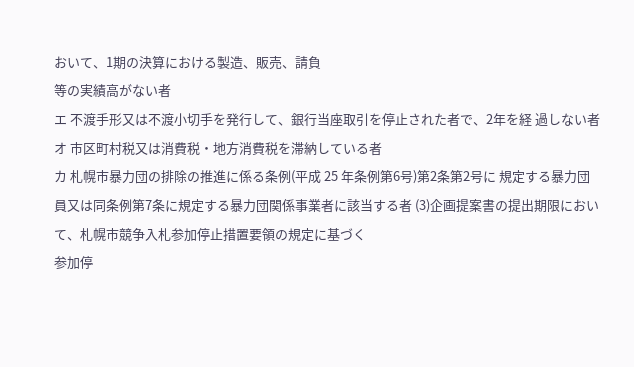おいて、1期の決算における製造、販売、請負
等の実績高がない者
エ 不渡手形又は不渡小切手を発行して、銀行当座取引を停止された者で、2年を経 過しない者
オ 市区町村税又は消費税・地方消費税を滞納している者
カ 札幌市暴力団の排除の推進に係る条例(平成 25 年条例第6号)第2条第2号に 規定する暴力団員又は同条例第7条に規定する暴力団関係事業者に該当する者 (3)企画提案書の提出期限において、札幌市競争入札参加停止措置要領の規定に基づく
参加停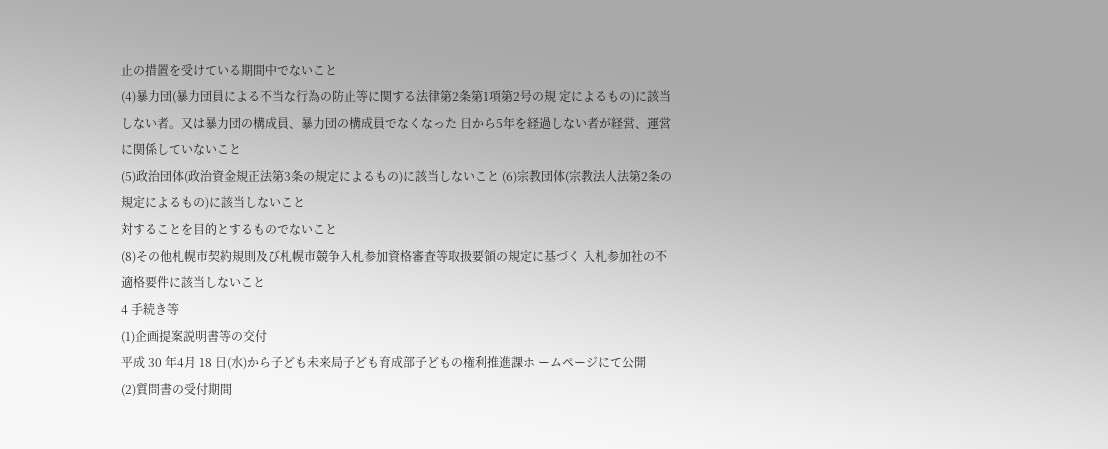止の措置を受けている期間中でないこと
(4)暴力団(暴力団員による不当な行為の防止等に関する法律第2条第1項第2号の規 定によるもの)に該当しない者。又は暴力団の構成員、暴力団の構成員でなくなった 日から5年を経過しない者が経営、運営に関係していないこと
(5)政治団体(政治資金規正法第3条の規定によるもの)に該当しないこと (6)宗教団体(宗教法人法第2条の規定によるもの)に該当しないこと
対することを目的とするものでないこと
(8)その他札幌市契約規則及び札幌市競争入札参加資格審査等取扱要領の規定に基づく 入札参加社の不適格要件に該当しないこと
4 手続き等
(1)企画提案説明書等の交付
平成 30 年4月 18 日(水)から子ども未来局子ども育成部子どもの権利推進課ホ ームページにて公開
(2)質問書の受付期間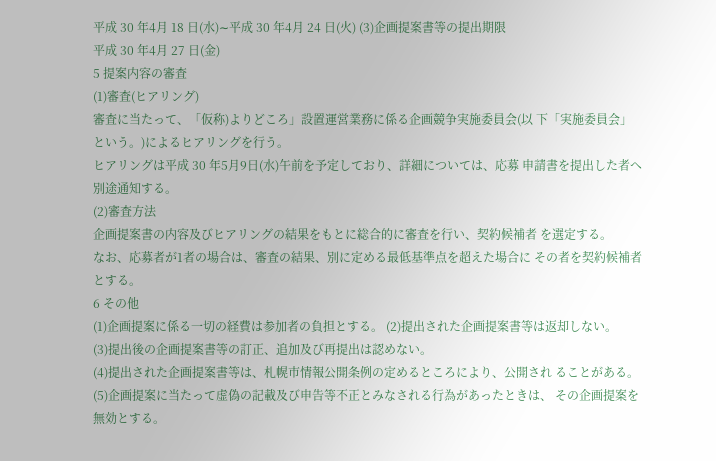平成 30 年4月 18 日(水)∼平成 30 年4月 24 日(火) (3)企画提案書等の提出期限
平成 30 年4月 27 日(金)
5 提案内容の審査
(1)審査(ヒアリング)
審査に当たって、「仮称)よりどころ」設置運営業務に係る企画競争実施委員会(以 下「実施委員会」という。)によるヒアリングを行う。
ヒアリングは平成 30 年5月9日(水)午前を予定しており、詳細については、応募 申請書を提出した者へ別途通知する。
(2)審査方法
企画提案書の内容及びヒアリングの結果をもとに総合的に審査を行い、契約候補者 を選定する。
なお、応募者が1者の場合は、審査の結果、別に定める最低基準点を超えた場合に その者を契約候補者とする。
6 その他
(1)企画提案に係る一切の経費は参加者の負担とする。 (2)提出された企画提案書等は返却しない。
(3)提出後の企画提案書等の訂正、追加及び再提出は認めない。
(4)提出された企画提案書等は、札幌市情報公開条例の定めるところにより、公開され ることがある。
(5)企画提案に当たって虚偽の記載及び申告等不正とみなされる行為があったときは、 その企画提案を無効とする。